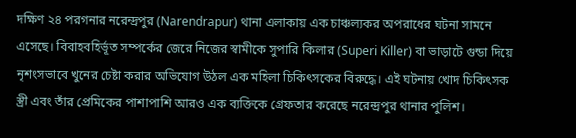দক্ষিণ ২৪ পরগনার নরেন্দ্রপুর (Narendrapur) থানা এলাকায় এক চাঞ্চল্যকর অপরাধের ঘটনা সামনে এসেছে। বিবাহবহির্ভূত সম্পর্কের জেরে নিজের স্বামীকে সুপারি কিলার (Superi Killer) বা ভাড়াটে গুন্ডা দিয়ে নৃশংসভাবে খুনের চেষ্টা করার অভিযোগ উঠল এক মহিলা চিকিৎসকের বিরুদ্ধে। এই ঘটনায় খোদ চিকিৎসক স্ত্রী এবং তাঁর প্রেমিকের পাশাপাশি আরও এক ব্যক্তিকে গ্রেফতার করেছে নরেন্দ্রপুর থানার পুলিশ।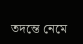তদন্তে নেমে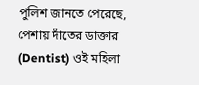পুলিশ জানতে পেরেছে, পেশায় দাঁতের ডাক্তার (Dentist) ওই মহিলা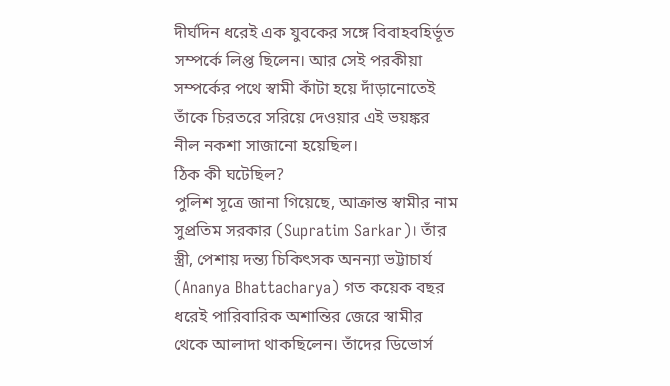দীর্ঘদিন ধরেই এক যুবকের সঙ্গে বিবাহবহির্ভূত সম্পর্কে লিপ্ত ছিলেন। আর সেই পরকীয়া সম্পর্কের পথে স্বামী কাঁটা হয়ে দাঁড়ানোতেই তাঁকে চিরতরে সরিয়ে দেওয়ার এই ভয়ঙ্কর নীল নকশা সাজানো হয়েছিল।
ঠিক কী ঘটেছিল?
পুলিশ সূত্রে জানা গিয়েছে, আক্রান্ত স্বামীর নাম সুপ্রতিম সরকার (Supratim Sarkar)। তাঁর স্ত্রী, পেশায় দন্ত্য চিকিৎসক অনন্যা ভট্টাচার্য (Ananya Bhattacharya) গত কয়েক বছর ধরেই পারিবারিক অশান্তির জেরে স্বামীর থেকে আলাদা থাকছিলেন। তাঁদের ডিভোর্স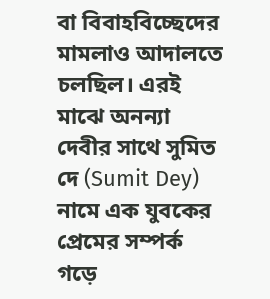বা বিবাহবিচ্ছেদের মামলাও আদালতে চলছিল। এরই মাঝে অনন্যা দেবীর সাথে সুমিত দে (Sumit Dey) নামে এক যুবকের প্রেমের সম্পর্ক গড়ে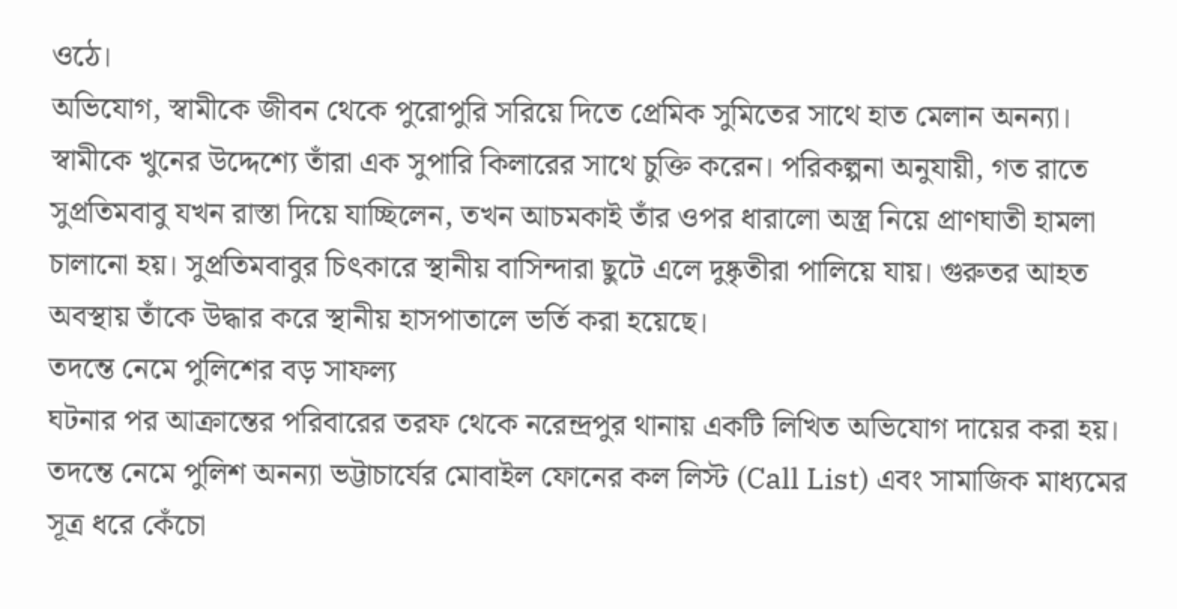ওঠে।
অভিযোগ, স্বামীকে জীবন থেকে পুরোপুরি সরিয়ে দিতে প্রেমিক সুমিতের সাথে হাত মেলান অনন্যা। স্বামীকে খুনের উদ্দেশ্যে তাঁরা এক সুপারি কিলারের সাথে চুক্তি করেন। পরিকল্পনা অনুযায়ী, গত রাতে সুপ্রতিমবাবু যখন রাস্তা দিয়ে যাচ্ছিলেন, তখন আচমকাই তাঁর ওপর ধারালো অস্ত্র নিয়ে প্রাণঘাতী হামলা চালানো হয়। সুপ্রতিমবাবুর চিৎকারে স্থানীয় বাসিন্দারা ছুটে এলে দুষ্কৃতীরা পালিয়ে যায়। গুরুতর আহত অবস্থায় তাঁকে উদ্ধার করে স্থানীয় হাসপাতালে ভর্তি করা হয়েছে।
তদন্তে নেমে পুলিশের বড় সাফল্য
ঘটনার পর আক্রান্তের পরিবারের তরফ থেকে নরেন্দ্রপুর থানায় একটি লিখিত অভিযোগ দায়ের করা হয়। তদন্তে নেমে পুলিশ অনন্যা ভট্টাচার্যের মোবাইল ফোনের কল লিস্ট (Call List) এবং সামাজিক মাধ্যমের সূত্র ধরে কেঁচো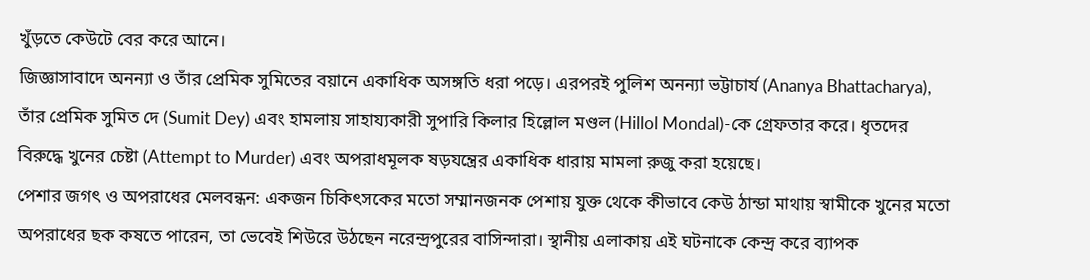খুঁড়তে কেউটে বের করে আনে।
জিজ্ঞাসাবাদে অনন্যা ও তাঁর প্রেমিক সুমিতের বয়ানে একাধিক অসঙ্গতি ধরা পড়ে। এরপরই পুলিশ অনন্যা ভট্টাচার্য (Ananya Bhattacharya), তাঁর প্রেমিক সুমিত দে (Sumit Dey) এবং হামলায় সাহায্যকারী সুপারি কিলার হিল্লোল মণ্ডল (Hillol Mondal)-কে গ্রেফতার করে। ধৃতদের বিরুদ্ধে খুনের চেষ্টা (Attempt to Murder) এবং অপরাধমূলক ষড়যন্ত্রের একাধিক ধারায় মামলা রুজু করা হয়েছে।
পেশার জগৎ ও অপরাধের মেলবন্ধন: একজন চিকিৎসকের মতো সম্মানজনক পেশায় যুক্ত থেকে কীভাবে কেউ ঠান্ডা মাথায় স্বামীকে খুনের মতো অপরাধের ছক কষতে পারেন, তা ভেবেই শিউরে উঠছেন নরেন্দ্রপুরের বাসিন্দারা। স্থানীয় এলাকায় এই ঘটনাকে কেন্দ্র করে ব্যাপক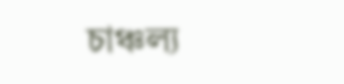চাঞ্চল্য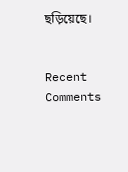ছড়িয়েছে।


Recent Comments